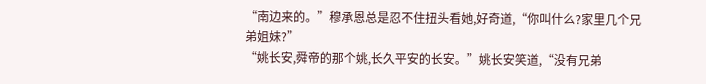“南边来的。”穆承恩总是忍不住扭头看她,好奇道,“你叫什么?家里几个兄弟姐妹?”
“姚长安,舜帝的那个姚,长久平安的长安。”姚长安笑道,“没有兄弟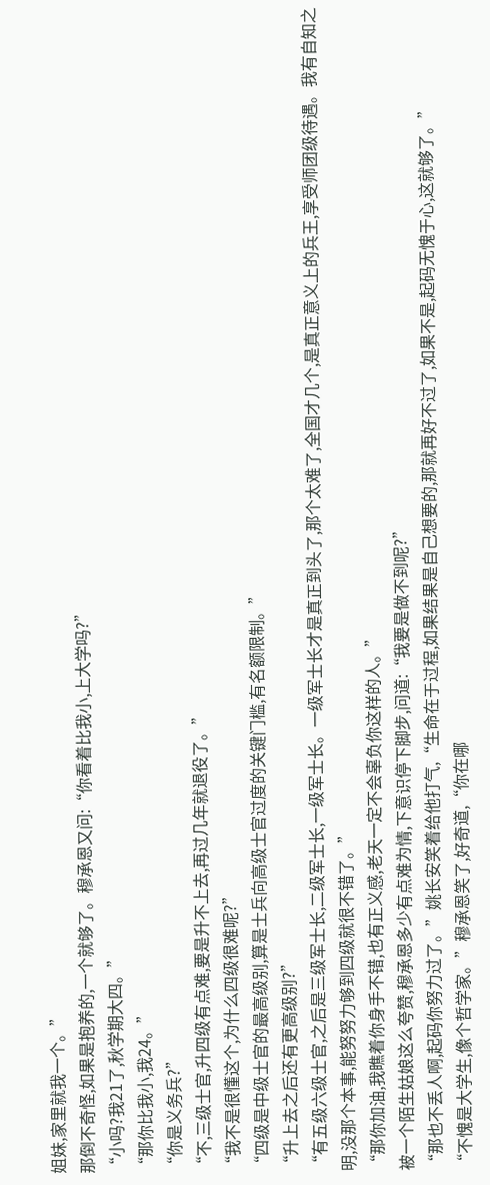姐妹,家里就我一个。”
那倒不奇怪,如果是抱养的,一个就够了。穆承恩又问:“你看着比我小,上大学吗?”
“小吗?我21了,秋学期大四。”
“那你比我小,我24。”
“你是义务兵?”
“不,三级士官,升四级有点难,要是升不上去,再过几年就退役了。”
“我不是很懂这个,为什么四级很难呢?”
“四级是中级士官的最高级别,算是士兵向高级士官过度的关键门槛,有名额限制。”
“升上去之后还有更高级别?”
“有五级六级士官,之后是三级军士长,二级军士长,一级军士长。一级军士长才是真正到头了,那个太难了,全国才几个,是真正意义上的兵王,享受师团级待遇。我有自知之明,没那个本事,能努努力够到四级就很不错了。”
“那你加油,我瞧着你身手不错,也有正义感,老天一定不会辜负你这样的人。”
被一个陌生姑娘这么夸赞,穆承恩多少有点难为情,下意识停下脚步,问道:“我要是做不到呢?”
“那也不丢人啊,起码你努力过了。”姚长安笑着给他打气,“生命在于过程,如果结果是自己想要的,那就再好不过了,如果不是,起码无愧于心,这就够了。”
“不愧是大学生,像个哲学家。”穆承恩笑了,好奇道,“你在哪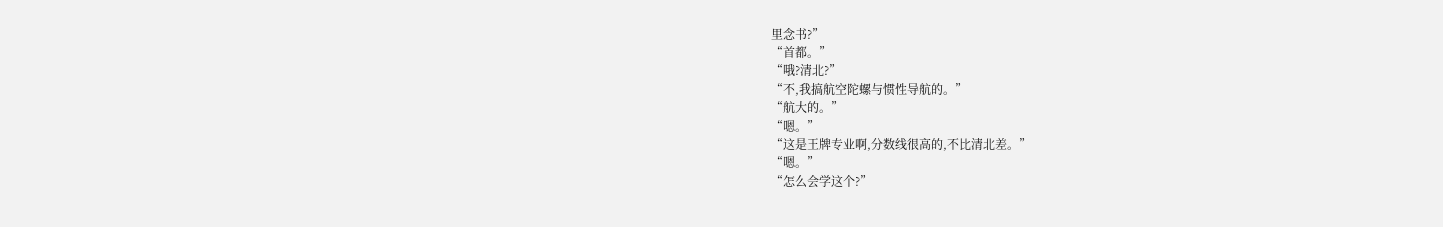里念书?”
“首都。”
“哦?清北?”
“不,我搞航空陀螺与惯性导航的。”
“航大的。”
“嗯。”
“这是王牌专业啊,分数线很高的,不比清北差。”
“嗯。”
“怎么会学这个?”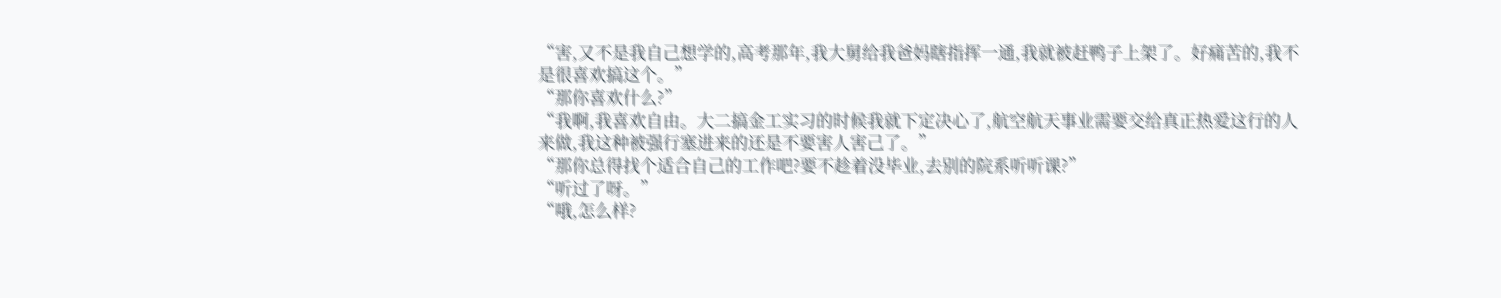“害,又不是我自己想学的,高考那年,我大舅给我爸妈瞎指挥一通,我就被赶鸭子上架了。好痛苦的,我不是很喜欢搞这个。”
“那你喜欢什么?”
“我啊,我喜欢自由。大二搞金工实习的时候我就下定决心了,航空航天事业需要交给真正热爱这行的人来做,我这种被强行塞进来的还是不要害人害己了。”
“那你总得找个适合自己的工作吧?要不趁着没毕业,去别的院系听听课?”
“听过了呀。”
“哦,怎么样?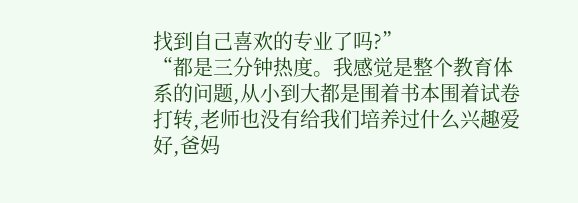找到自己喜欢的专业了吗?”
“都是三分钟热度。我感觉是整个教育体系的问题,从小到大都是围着书本围着试卷打转,老师也没有给我们培养过什么兴趣爱好,爸妈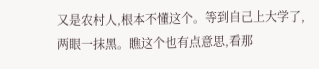又是农村人,根本不懂这个。等到自己上大学了,两眼一抹黑。瞧这个也有点意思,看那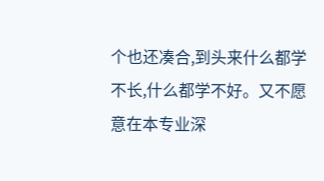个也还凑合,到头来什么都学不长,什么都学不好。又不愿意在本专业深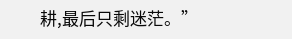耕,最后只剩迷茫。”